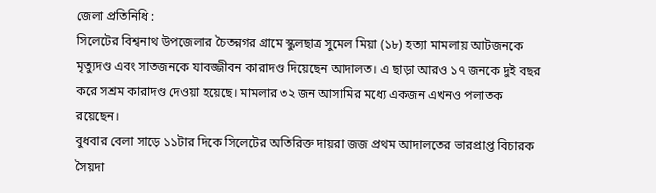জেলা প্রতিনিধি :
সিলেটের বিশ্বনাথ উপজেলার চৈতন্নগর গ্রামে স্কুলছাত্র সুমেল মিয়া (১৮) হত্যা মামলায় আটজনকে মৃত্যুদণ্ড এবং সাতজনকে যাবজ্জীবন কারাদণ্ড দিয়েছেন আদালত। এ ছাড়া আরও ১৭ জনকে দুই বছর করে সশ্রম কারাদণ্ড দেওয়া হয়েছে। মামলার ৩২ জন আসামির মধ্যে একজন এখনও পলাতক রয়েছেন।
বুধবার বেলা সাড়ে ১১টার দিকে সিলেটের অতিরিক্ত দায়রা জজ প্রথম আদালতের ভারপ্রাপ্ত বিচারক সৈয়দা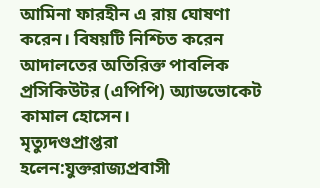আমিনা ফারহীন এ রায় ঘোষণা করেন। বিষয়টি নিশ্চিত করেন আদালতের অতিরিক্ত পাবলিক প্রসিকিউটর (এপিপি) অ্যাডভোকেট কামাল হোসেন।
মৃত্যুদণ্ডপ্রাপ্তরা হলেন:যুক্তরাজ্যপ্রবাসী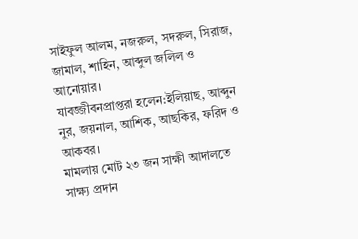সাইফুল আলম, নজরুল, সদরুল, সিরাজ, জামাল, শাহিন, আব্দুল জলিল ও আনোয়ার।
যাবজ্জীবনপ্রাপ্তরা হলেন:ইলিয়াছ, আব্দুন নুর, জয়নাল, আশিক, আছকির, ফরিদ ও আকবর।
মামলায় মোট ২৩ জন সাক্ষী আদালতে সাক্ষ্য প্রদান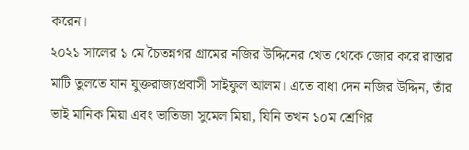করেন।
২০২১ সালের ১ মে চৈতন্নগর গ্রামের নজির উদ্দিনের খেত থেকে জোর করে রাস্তার মাটি তুলতে যান যুক্তরাজ্যপ্রবাসী সাইফুল আলম। এতে বাধা দেন নজির উদ্দিন, তাঁর ভাই মানিক মিয়া এবং ভাতিজা সুমেল মিয়া, যিনি তখন ১০ম শ্রেণির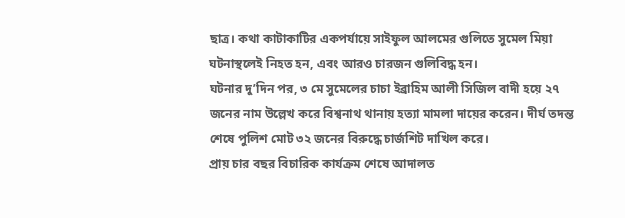ছাত্র। কথা কাটাকাটির একপর্যায়ে সাইফুল আলমের গুলিতে সুমেল মিয়া ঘটনাস্থলেই নিহত হন, এবং আরও চারজন গুলিবিদ্ধ হন।
ঘটনার দু’দিন পর, ৩ মে সুমেলের চাচা ইব্রাহিম আলী সিজিল বাদী হয়ে ২৭ জনের নাম উল্লেখ করে বিশ্বনাথ থানায় হত্যা মামলা দায়ের করেন। দীর্ঘ তদন্ত শেষে পুলিশ মোট ৩২ জনের বিরুদ্ধে চার্জশিট দাখিল করে।
প্রায় চার বছর বিচারিক কার্যক্রম শেষে আদালত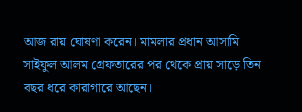আজ রায় ঘোষণা করেন। মামলার প্রধান আসামি সাইফুল আলম গ্রেফতারের পর থেকে প্রায় সাড়ে তিন বছর ধরে কারাগারে আছেন।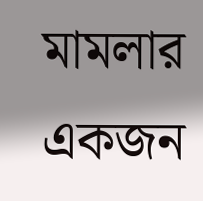মামলার একজন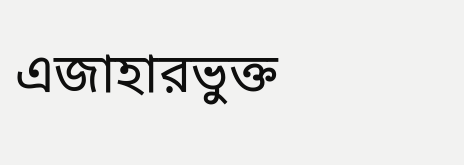এজাহারভুক্ত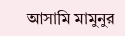আসামি মামুনুর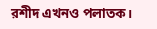রশীদ এখনও পলাতক।